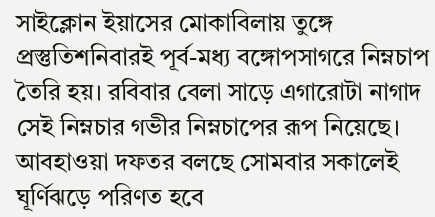সাইক্লোন ইয়াসের মোকাবিলায় তুঙ্গে প্রস্তুতিশনিবারই পূর্ব-মধ্য বঙ্গোপসাগরে নিম্নচাপ তৈরি হয়। রবিবার বেলা সাড়ে এগারোটা নাগাদ সেই নিম্নচার গভীর নিম্নচাপের রূপ নিয়েছে। আবহাওয়া দফতর বলছে সোমবার সকালেই ঘূর্ণিঝড়ে পরিণত হবে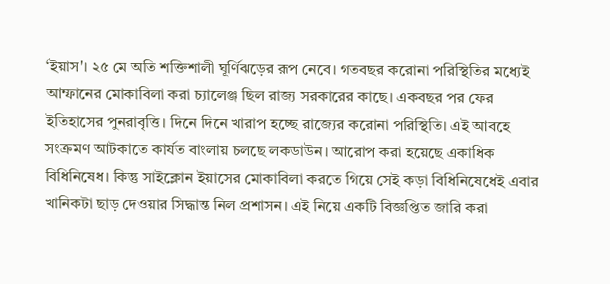‘ইয়াস'। ২৫ মে অতি শক্তিশালী ঘূর্ণিঝড়ের রূপ নেবে। গতবছর করোনা পরিস্থিতির মধ্যেই আম্ফানের মোকাবিলা করা চ্যালেঞ্জ ছিল রাজ্য সরকারের কাছে। একবছর পর ফের ইতিহাসের পুনরাবৃত্তি। দিনে দিনে খারাপ হচ্ছে রাজ্যের করোনা পরিস্থিতি। এই আবহে সংক্রমণ আটকাতে কার্যত বাংলায় চলছে লকডাউন। আরোপ করা হয়েছে একাধিক বিধিনিষেধ। কিন্তু সাইক্লোন ইয়াসের মোকাবিলা করতে গিয়ে সেই কড়া বিধিনিষেধেই এবার খানিকটা ছাড় দেওয়ার সিদ্ধান্ত নিল প্রশাসন। এই নিয়ে একটি বিজ্ঞপ্তিত জারি করা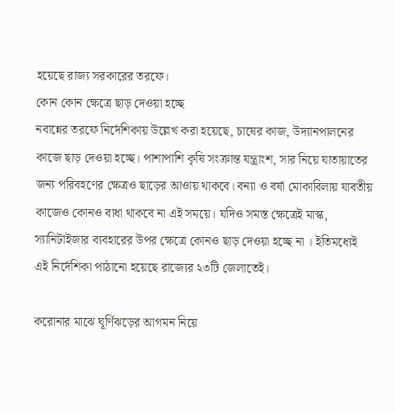হয়েছে রাজ্য সরকারের তরফে।
কোন কোন ক্ষেত্রে ছাড় দেওয়া হচ্ছে
নবান্নের তরফে নির্দেশিকায় উল্লেখ করা হয়েছে, চাষের কাজ, উদ্যানপালনের কাজে ছাড় দেওয়া হচ্ছে। পাশাপাশি কৃষি সংক্রান্ত যন্ত্রাংশ, সার নিয়ে যাতায়াতের জন্য পরিবহণের ক্ষেত্রও ছাড়ের আওায় থাকবে। বন্যা ও বর্ষা মোকাবিলায় যাবতীয় কাজেও কোনও বাধা থাকবে না এই সময়ে। যদিও সমস্ত ক্ষেত্রেই মাস্ক, স্যানিটাইজার ব্যবহারের উপর ক্ষেত্রে কোনও ছাড় দেওয়া হচ্ছে না । ইতিমধ্যেই এই নির্দেশিকা পাঠানো হয়েছে রাজ্যের ২৩টি জেলাতেই।

করোনার মাঝে ঘূর্ণিঝড়ের আগমন নিয়ে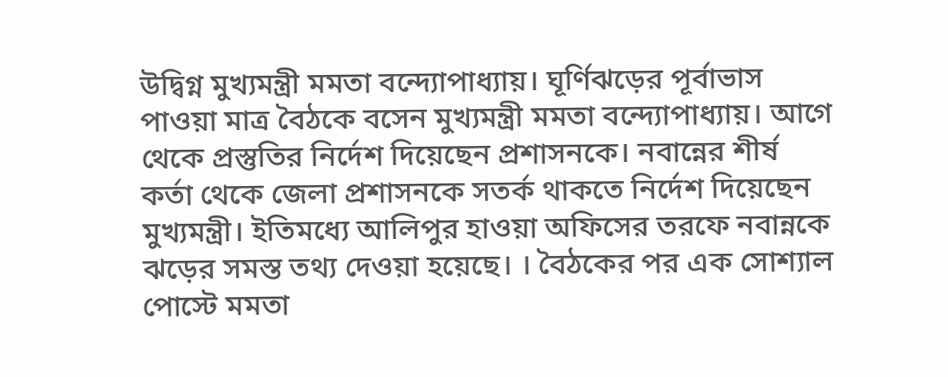উদ্বিগ্ন মুখ্যমন্ত্রী মমতা বন্দ্যোপাধ্যায়। ঘূর্ণিঝড়ের পূর্বাভাস পাওয়া মাত্র বৈঠকে বসেন মুখ্যমন্ত্রী মমতা বন্দ্যোপাধ্যায়। আগে থেকে প্রস্তুতির নির্দেশ দিয়েছেন প্রশাসনকে। নবান্নের শীর্ষ কর্তা থেকে জেলা প্রশাসনকে সতর্ক থাকতে নির্দেশ দিয়েছেন মুখ্যমন্ত্রী। ইতিমধ্যে আলিপুর হাওয়া অফিসের তরফে নবান্নকে ঝড়ের সমস্ত তথ্য দেওয়া হয়েছে। । বৈঠকের পর এক সোশ্যাল পোস্টে মমতা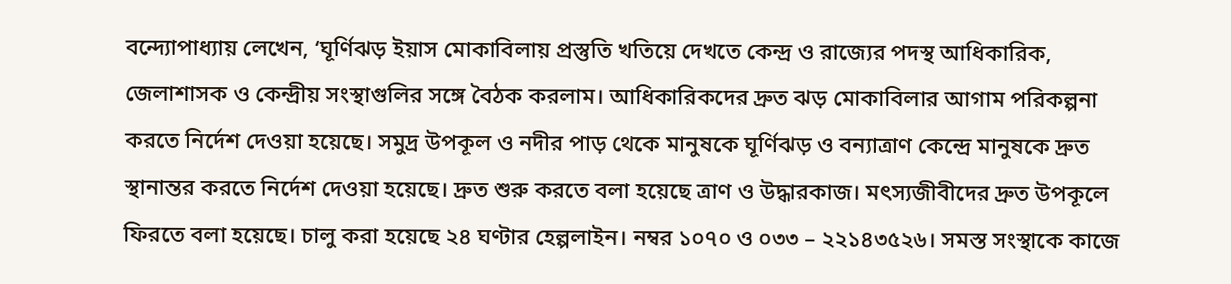বন্দ্যোপাধ্যায় লেখেন, ‘ঘূর্ণিঝড় ইয়াস মোকাবিলায় প্রস্তুতি খতিয়ে দেখতে কেন্দ্র ও রাজ্যের পদস্থ আধিকারিক, জেলাশাসক ও কেন্দ্রীয় সংস্থাগুলির সঙ্গে বৈঠক করলাম। আধিকারিকদের দ্রুত ঝড় মোকাবিলার আগাম পরিকল্পনা করতে নির্দেশ দেওয়া হয়েছে। সমুদ্র উপকূল ও নদীর পাড় থেকে মানুষকে ঘূর্ণিঝড় ও বন্যাত্রাণ কেন্দ্রে মানুষকে দ্রুত স্থানান্তর করতে নির্দেশ দেওয়া হয়েছে। দ্রুত শুরু করতে বলা হয়েছে ত্রাণ ও উদ্ধারকাজ। মৎস্যজীবীদের দ্রুত উপকূলে ফিরতে বলা হয়েছে। চালু করা হয়েছে ২৪ ঘণ্টার হেল্পলাইন। নম্বর ১০৭০ ও ০৩৩ – ২২১৪৩৫২৬। সমস্ত সংস্থাকে কাজে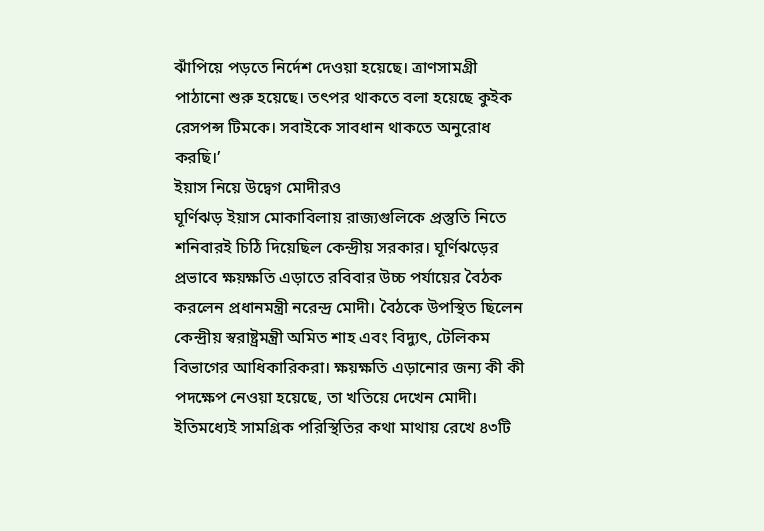ঝাঁপিয়ে পড়তে নির্দেশ দেওয়া হয়েছে। ত্রাণসামগ্রী পাঠানো শুরু হয়েছে। তৎপর থাকতে বলা হয়েছে কুইক রেসপন্স টিমকে। সবাইকে সাবধান থাকতে অনুরোধ করছি।’
ইয়াস নিয়ে উদ্বেগ মোদীরও
ঘূর্ণিঝড় ইয়াস মোকাবিলায় রাজ্যগুলিকে প্রস্তুতি নিতে শনিবারই চিঠি দিয়েছিল কেন্দ্রীয় সরকার। ঘূর্ণিঝড়ের প্রভাবে ক্ষয়ক্ষতি এড়াতে রবিবার উচ্চ পর্যায়ের বৈঠক করলেন প্রধানমন্ত্রী নরেন্দ্র মোদী। বৈঠকে উপস্থিত ছিলেন কেন্দ্রীয় স্বরাষ্ট্রমন্ত্রী অমিত শাহ এবং বিদ্যুৎ, টেলিকম বিভাগের আধিকারিকরা। ক্ষয়ক্ষতি এড়ানোর জন্য কী কী পদক্ষেপ নেওয়া হয়েছে, তা খতিয়ে দেখেন মোদী। ইতিমধ্যেই সামগ্রিক পরিস্থিতির কথা মাথায় রেখে ৪৩টি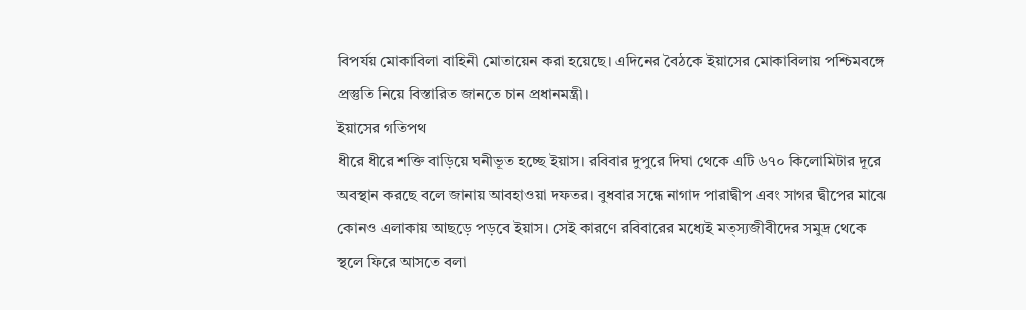বিপর্যয় মোকাবিলা বাহিনী মোতায়েন করা হয়েছে। এদিনের বৈঠকে ইয়াসের মোকাবিলায় পশ্চিমবঙ্গে প্রস্তুতি নিয়ে বিস্তারিত জানতে চান প্রধানমন্ত্রী।
ইয়াসের গতিপথ
ধীরে ধীরে শক্তি বাড়িয়ে ঘনীভূত হচ্ছে ইয়াস। রবিবার দুপুরে দিঘা থেকে এটি ৬৭০ কিলোমিটার দূরে অবস্থান করছে বলে জানায় আবহাওয়া দফতর। বুধবার সন্ধে নাগাদ পারাদ্বীপ এবং সাগর দ্বীপের মাঝে কোনও এলাকায় আছড়ে পড়বে ইয়াস। সেই কারণে রবিবারের মধ্যেই মত্স্যজীবীদের সমুদ্র থেকে স্থলে ফিরে আসতে বলা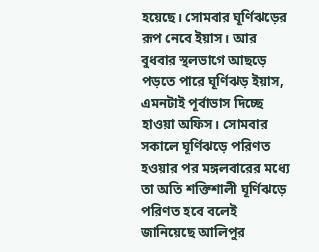হয়েছে। সোমবার ঘূর্ণিঝড়ের রূপ নেবে ইয়াস। আর বুধবার স্থলভাগে আছড়ে পড়তে পারে ঘূর্ণিঝড় ইয়াস, এমনটাই পূর্বাভাস দিচ্ছে হাওয়া অফিস। সোমবার সকালে ঘূর্ণিঝড়ে পরিণত হওয়ার পর মঙ্গলবারের মধ্যে তা অতি শক্তিশালী ঘূর্ণিঝড়ে পরিণত হবে বলেই জানিয়েছে আলিপুর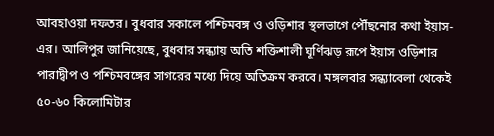আবহাওয়া দফতর। বুধবার সকালে পশ্চিমবঙ্গ ও ওড়িশার স্থলভাগে পৌঁছনোর কথা ইয়াস-এর। আলিপুর জানিয়েছে, বুধবার সন্ধ্যায় অতি শক্তিশালী ঘূর্ণিঝড় রূপে ইয়াস ওড়িশার পারাদ্বীপ ও পশ্চিমবঙ্গের সাগরের মধ্যে দিয়ে অতিক্রম করবে। মঙ্গলবার সন্ধ্যাবেলা থেকেই ৫০-৬০ কিলোমিটার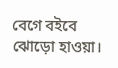বেগে বইবে ঝোড়ো হাওয়া।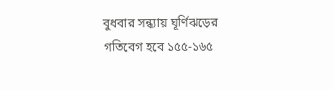বুধবার সন্ধ্যায় ঘূর্ণিঝড়ের গতিবেগ হবে ১৫৫-১৬৫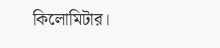কিলোমিটার।